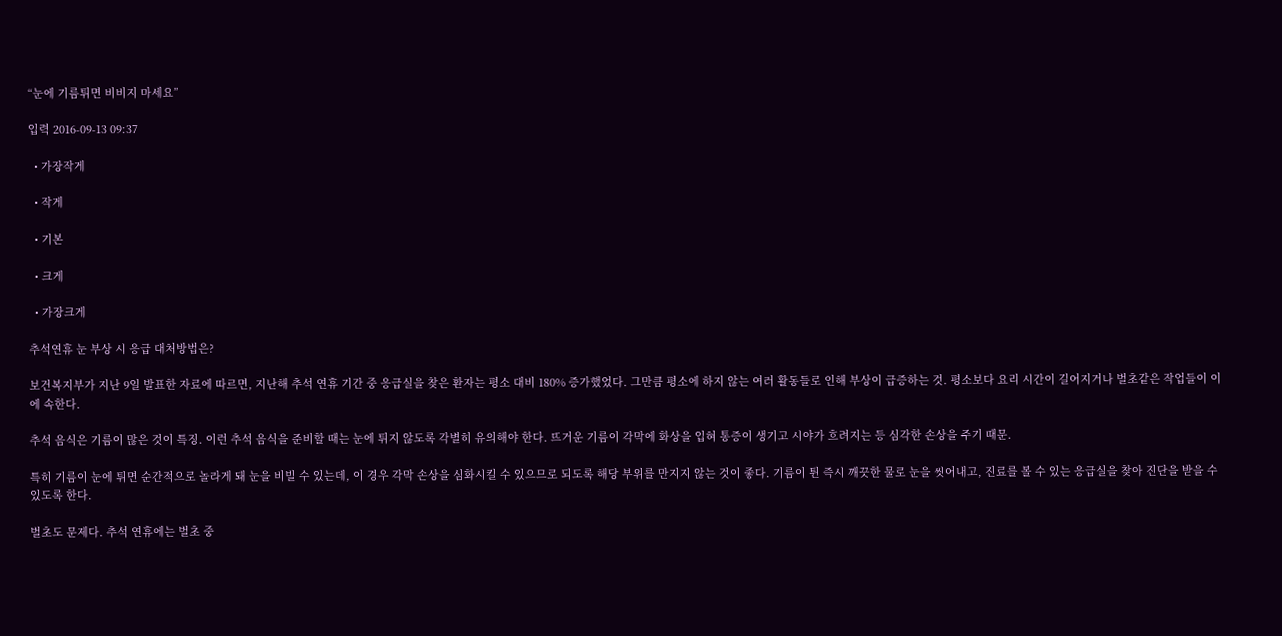“눈에 기름튀면 비비지 마세요”

입력 2016-09-13 09:37

  • 가장작게

  • 작게

  • 기본

  • 크게

  • 가장크게

추석연휴 눈 부상 시 응급 대처방법은?

보건복지부가 지난 9일 발표한 자료에 따르면, 지난해 추석 연휴 기간 중 응급실을 찾은 환자는 평소 대비 180% 증가했었다. 그만큼 평소에 하지 않는 여러 활동들로 인해 부상이 급증하는 것. 평소보다 요리 시간이 길어지거나 벌초같은 작업들이 이에 속한다.

추석 음식은 기름이 많은 것이 특징. 이런 추석 음식을 준비할 때는 눈에 튀지 않도록 각별히 유의해야 한다. 뜨거운 기름이 각막에 화상을 입혀 통증이 생기고 시야가 흐려지는 등 심각한 손상을 주기 때문.

특히 기름이 눈에 튀면 순간적으로 놀라게 돼 눈을 비빌 수 있는데, 이 경우 각막 손상을 심화시킬 수 있으므로 되도록 해당 부위를 만지지 않는 것이 좋다. 기름이 튄 즉시 깨끗한 물로 눈을 씻어내고, 진료를 볼 수 있는 응급실을 찾아 진단을 받을 수 있도록 한다.

벌초도 문제다. 추석 연휴에는 벌초 중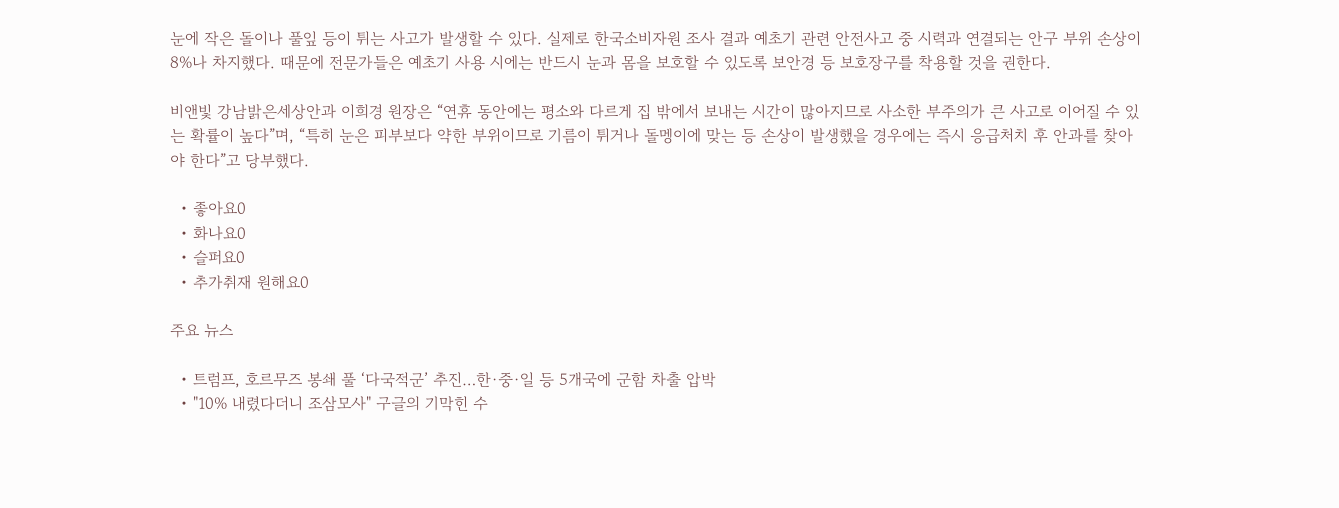눈에 작은 돌이나 풀잎 등이 튀는 사고가 발생할 수 있다. 실제로 한국소비자원 조사 결과 예초기 관련 안전사고 중 시력과 연결되는 안구 부위 손상이 8%나 차지했다. 때문에 전문가들은 예초기 사용 시에는 반드시 눈과 몸을 보호할 수 있도록 보안경 등 보호장구를 착용할 것을 권한다.

비앤빛 강남밝은세상안과 이희경 원장은 “연휴 동안에는 평소와 다르게 집 밖에서 보내는 시간이 많아지므로 사소한 부주의가 큰 사고로 이어질 수 있는 확률이 높다”며, “특히 눈은 피부보다 약한 부위이므로 기름이 튀거나 돌멩이에 맞는 등 손상이 발생했을 경우에는 즉시 응급처치 후 안과를 찾아야 한다”고 당부했다.

  • 좋아요0
  • 화나요0
  • 슬퍼요0
  • 추가취재 원해요0

주요 뉴스

  • 트럼프, 호르무즈 봉쇄 풀 ‘다국적군’ 추진…한·중·일 등 5개국에 군함 차출 압박
  • "10% 내렸다더니 조삼모사" 구글의 기막힌 수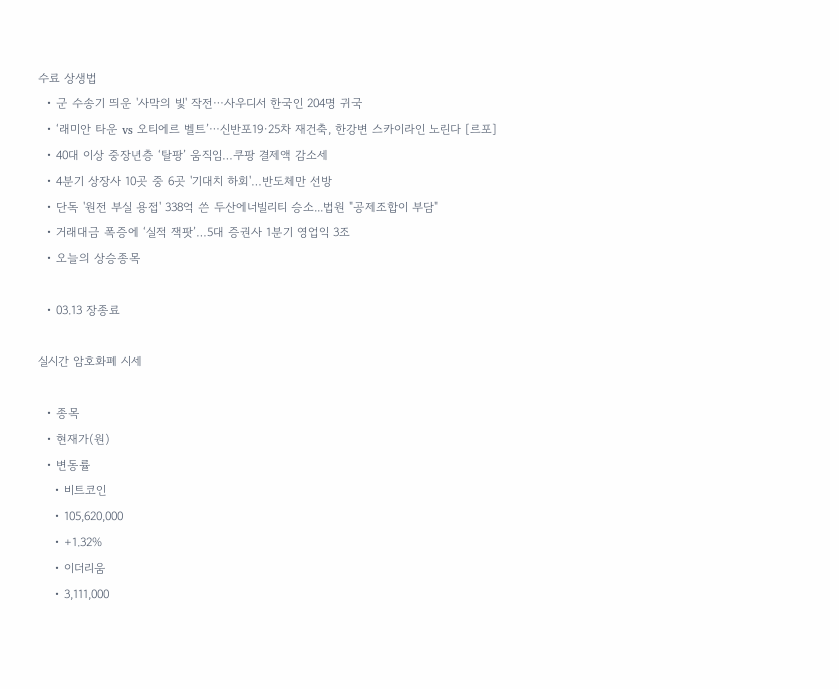수료 상생법
  • 군 수송기 띄운 '사막의 빛' 작전⋯사우디서 한국인 204명 귀국
  • ‘래미안 타운 vs 오티에르 벨트’⋯신반포19·25차 재건축, 한강변 스카이라인 노린다 [르포]
  • 40대 이상 중장년층 ‘탈팡’ 움직임…쿠팡 결제액 감소세
  • 4분기 상장사 10곳 중 6곳 '기대치 하회'…반도체만 선방
  • 단독 '원전 부실 용접' 338억 쓴 두산에너빌리티 승소...법원 "공제조합이 부담"
  • 거래대금 폭증에 ‘실적 잭팟’…5대 증권사 1분기 영업익 3조
  • 오늘의 상승종목

  • 03.13 장종료

실시간 암호화폐 시세

  • 종목
  • 현재가(원)
  • 변동률
    • 비트코인
    • 105,620,000
    • +1.32%
    • 이더리움
    • 3,111,000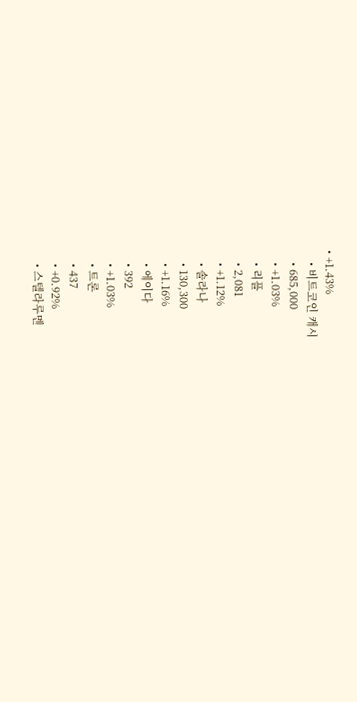• +1.43%
    • 비트코인 캐시
    • 685,000
    • +1.03%
    • 리플
    • 2,081
    • +1.12%
    • 솔라나
    • 130,300
    • +1.16%
    • 에이다
    • 392
    • +1.03%
    • 트론
    • 437
    • +0.92%
    • 스텔라루멘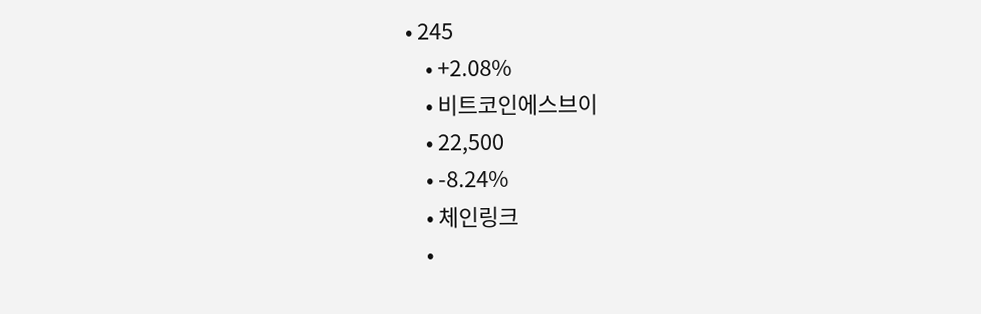• 245
    • +2.08%
    • 비트코인에스브이
    • 22,500
    • -8.24%
    • 체인링크
    •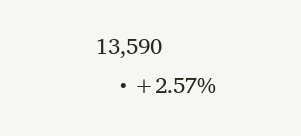13,590
    • +2.57%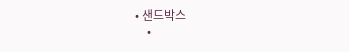• 샌드박스
    •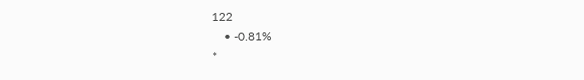122
    • -0.81%
*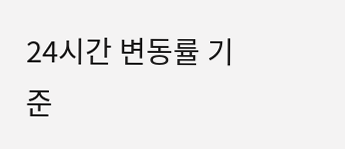24시간 변동률 기준